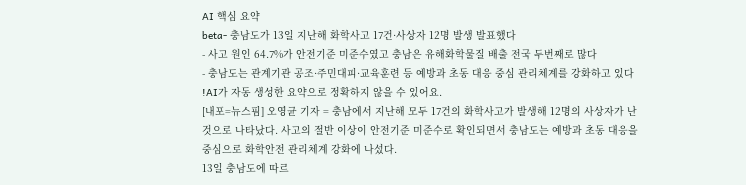AI 핵심 요약
beta- 충남도가 13일 지난해 화학사고 17건·사상자 12명 발생 발표했다
- 사고 원인 64.7%가 안전기준 미준수였고 충남은 유해화학물질 배출 전국 두번째로 많다
- 충남도는 관계기관 공조·주민대피·교육훈련 등 예방과 초동 대응 중심 관리체계를 강화하고 있다
!AI가 자동 생성한 요약으로 정확하지 않을 수 있어요.
[내포=뉴스핌] 오영균 기자 = 충남에서 지난해 모두 17건의 화학사고가 발생해 12명의 사상자가 난 것으로 나타났다. 사고의 절반 이상이 안전기준 미준수로 확인되면서 충남도는 예방과 초동 대응을 중심으로 화학안전 관리체계 강화에 나섰다.
13일 충남도에 따르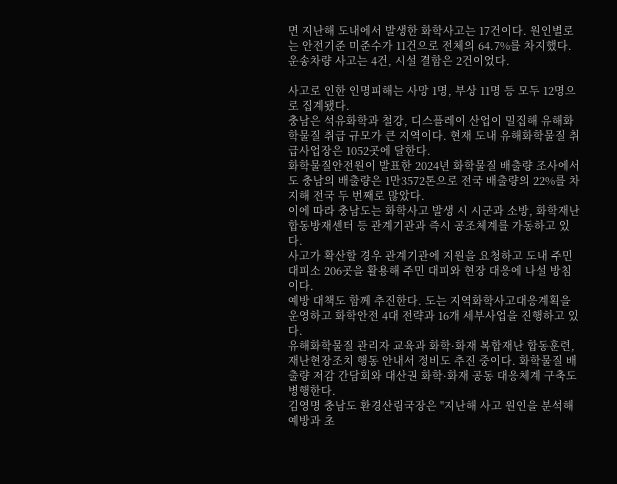면 지난해 도내에서 발생한 화학사고는 17건이다. 원인별로는 안전기준 미준수가 11건으로 전체의 64.7%를 차지했다. 운송차량 사고는 4건, 시설 결함은 2건이었다.

사고로 인한 인명피해는 사망 1명, 부상 11명 등 모두 12명으로 집계됐다.
충남은 석유화학과 철강, 디스플레이 산업이 밀집해 유해화학물질 취급 규모가 큰 지역이다. 현재 도내 유해화학물질 취급사업장은 1052곳에 달한다.
화학물질안전원이 발표한 2024년 화학물질 배출량 조사에서도 충남의 배출량은 1만3572톤으로 전국 배출량의 22%를 차지해 전국 두 번째로 많았다.
이에 따라 충남도는 화학사고 발생 시 시군과 소방, 화학재난합동방재센터 등 관계기관과 즉시 공조체계를 가동하고 있다.
사고가 확산할 경우 관계기관에 지원을 요청하고 도내 주민대피소 206곳을 활용해 주민 대피와 현장 대응에 나설 방침이다.
예방 대책도 함께 추진한다. 도는 지역화학사고대응계획을 운영하고 화학안전 4대 전략과 16개 세부사업을 진행하고 있다.
유해화학물질 관리자 교육과 화학·화재 복합재난 합동훈련, 재난현장조치 행동 안내서 정비도 추진 중이다. 화학물질 배출량 저감 간담회와 대산권 화학·화재 공동 대응체계 구축도 병행한다.
김영명 충남도 환경산림국장은 "지난해 사고 원인을 분석해 예방과 초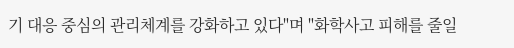기 대응 중심의 관리체계를 강화하고 있다"며 "화학사고 피해를 줄일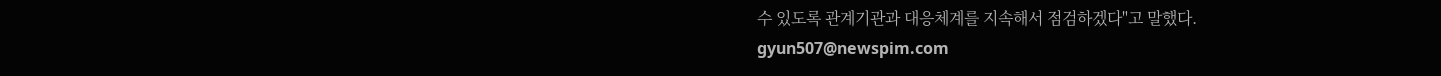수 있도록 관계기관과 대응체계를 지속해서 점검하겠다"고 말했다.
gyun507@newspim.com